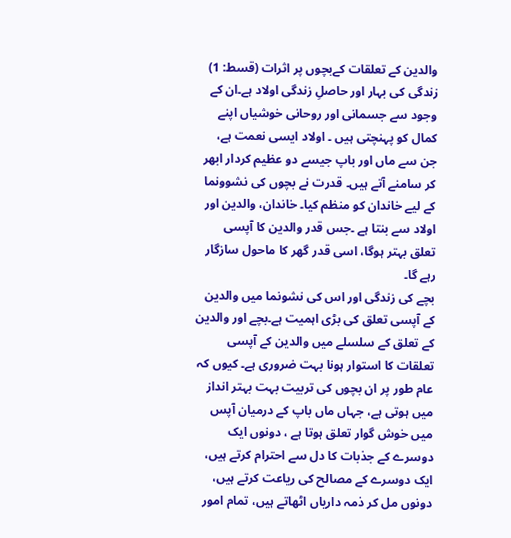والدین کے تعلقات کےبچوں پر اثرات (قسط: 1)
زندگی کی بہار اور حاصلِ زندگی اولاد ہے۔ان کے وجود سے جسمانی اور روحانی خوشیاں اپنے کمال کو پہنچتی ہیں ۔ اولاد ایسی نعمت ہے، جن سے ماں اور باپ جیسے دو عظیم کردار ابھر کر سامنے آتے ہیں۔ قدرت نے بچوں کی نشوونما کے لیے خاندان کو منظم کیا۔ خاندان، والدین اور اولاد سے بنتا ہے ۔جس قدر والدین کا آپسی تعلق بہتر ہوگا، اسی قدر گھر کا ماحول سازگار رہے گا۔
بچے کی زندگی اور اس کی نشونما میں والدین کے آپسی تعلق کی بڑی اہمیت ہے۔بچے اور والدین کے تعلق کے سلسلے میں والدین کے آپسی تعلقات کا استوار ہونا بہت ضروری ہے۔ کیوں کہ عام طور پر ان بچوں کی تربیت بہت بہتر انداز میں ہوتی ہے، جہاں ماں باپ کے درمیان آپس میں خوش گوار تعلق ہوتا ہے ، دونوں ایک دوسرے کے جذبات کا دل سے احترام کرتے ہیں، ایک دوسرے کے مصالح کی ریاعت کرتے ہیں، دونوں مل کر ذمہ داریاں اٹھاتے ہیں، تمام امور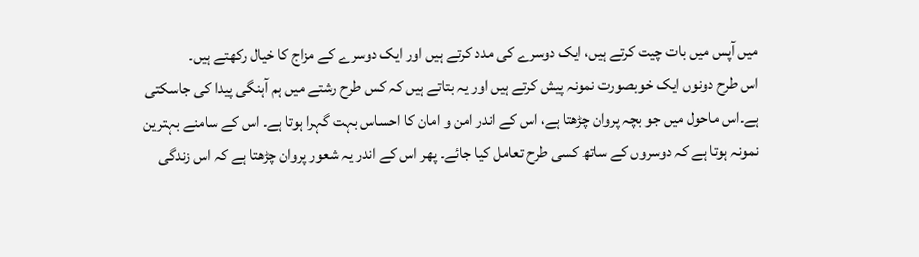میں آپس میں بات چیت کرتے ہیں، ایک دوسرے کی مدد کرتے ہیں اور ایک دوسرے کے مزاج کا خیال رکھتے ہیں۔
اس طرح دونوں ایک خوبصورت نمونہ پیش کرتے ہیں اور یہ بتاتے ہیں کہ کس طرح رشتے میں ہم آہنگی پیدا کی جاسکتی ہے۔اس ماحول میں جو بچہ پروان چڑھتا ہے، اس کے اندر امن و امان کا احساس بہت گہرا ہوتا ہے۔ اس کے سامنے بہترین نمونہ ہوتا ہے کہ دوسروں کے ساتھ کسی طرح تعامل کیا جائے۔ پھر اس کے اندر یہ شعور پروان چڑھتا ہے کہ اس زندگی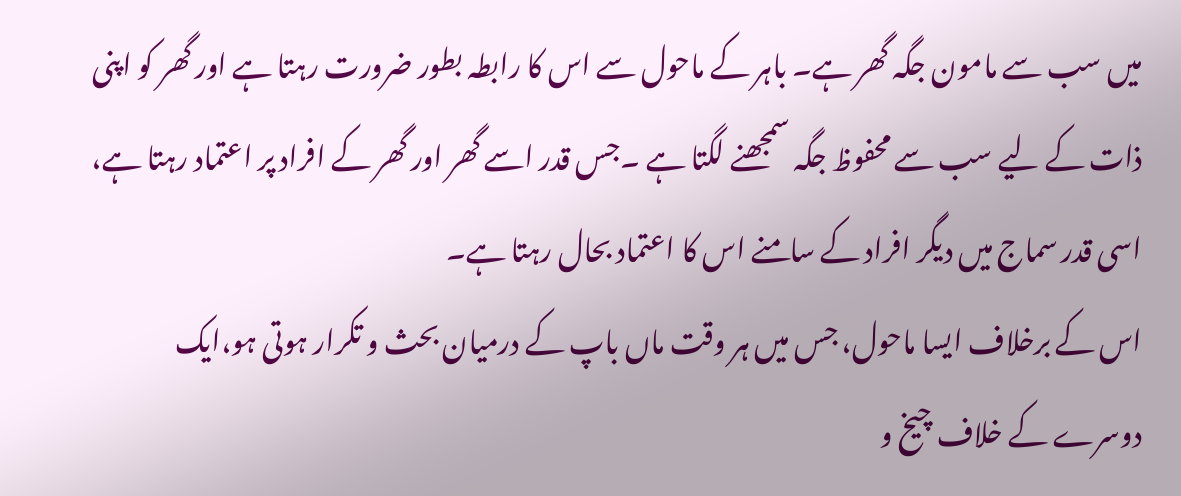میں سب سے مامون جگہ گھر ہے۔ باہر کے ماحول سے اس کا رابطہ بطور ضرورت رہتا ہے اور گھر کو اپنی ذات کے لیے سب سے محفوظ جگہ سمجھنے لگتا ہے ۔جس قدر اسے گھر اور گھر کے افراد پر اعتماد رہتا ہے، اسی قدر سماج میں دیگر افراد کے سامنے اس کا اعتماد بحال رہتا ہے۔
اس کے برخلاف ایسا ماحول، جس میں ہر وقت ماں باپ کے درمیان بحث و تکرار ہوتی ہو،ایک دوسرے کے خلاف چیخ و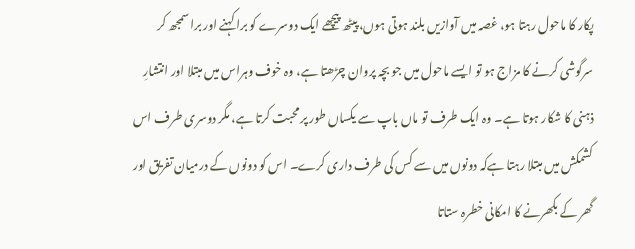پکار کا ماحول رہتا ہو، غصہ میں آوازیں بلند ہوتی ہوں، پیٹھ پیچھے ایک دوسرے کو برا کہنے اور برا سمجھ کر سرگوشی کرنے کا مزاج ہو تو ایسے ماحول میں جو بچہ پروان چڑھتا ہے، وہ خوف وہراس میں مبتلا اور انتشارِ ذہنی کا شکار ہوتا ہے۔ وہ ایک طرف تو ماں باپ سے یکساں طور پر محبت کرتا ہے، مگر دوسری طرف اس کشمکش میں مبتلا رہتا ہےکہ دونوں میں سے کس کی طرف داری کرے۔ اس کو دونوں کے درمیان تفریق اور گھر کے بکھرنے کا امکانی خطرہ ستاتا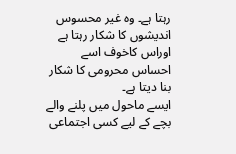رہتا ہے۔ وہ غیر محسوس اندیشوں کا شکار رہتا ہے اوراس کاخوف اسے احساس محرومی کا شکار بنا دیتا ہے۔
ایسے ماحول میں پلنے والے بچے کے لیے کسی اجتماعی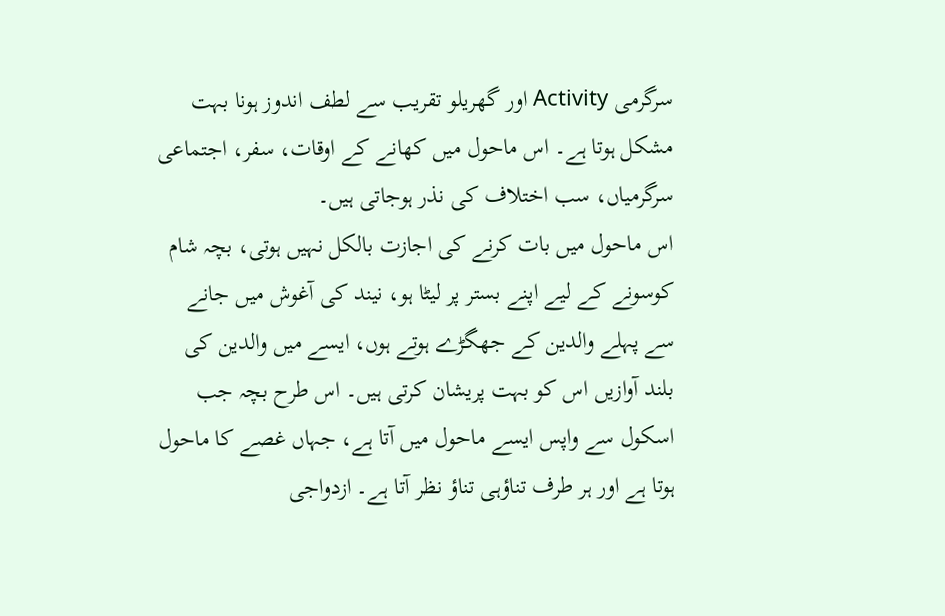سرگرمی Activity اور گھریلو تقریب سے لطف اندوز ہونا بہت مشکل ہوتا ہے۔ اس ماحول میں کھانے کے اوقات، سفر، اجتماعی سرگرمیاں، سب اختلاف کی نذر ہوجاتی ہیں۔
اس ماحول میں بات کرنے کی اجازت بالکل نہیں ہوتی، بچہ شام کوسونے کے لیے اپنے بستر پر لیٹا ہو، نیند کی آغوش میں جانے سے پہلے والدین کے جھگڑے ہوتے ہوں، ایسے میں والدین کی بلند آوازیں اس کو بہت پریشان کرتی ہیں۔ اس طرح بچہ جب اسکول سے واپس ایسے ماحول میں آتا ہے، جہاں غصے کا ماحول ہوتا ہے اور ہر طرف تناؤہی تناؤ نظر آتا ہے۔ ازدواجی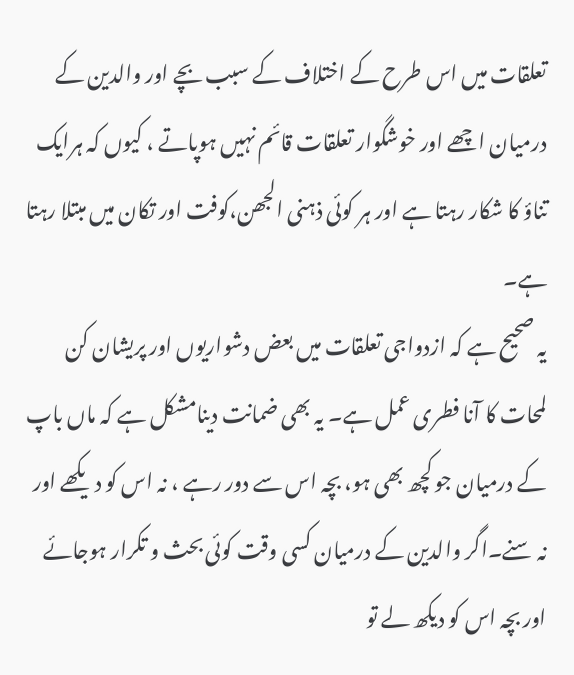تعلقات میں اس طرح کے اختلاف کے سبب بچے اور والدین کے درمیان اچھے اور خوشگوار تعلقات قائم نہیں ہوپاتے ، کیوں کہ ہرایک تناؤ کا شکار رہتا ہے اور ہر کوئی ذہنی الجھن،کوفت اور تکان میں مبتلا رہتا ہے۔
یہ صحیح ہے کہ ازدواجی تعلقات میں بعض دشواریوں اور پریشان کن لمحات کا آنا فطری عمل ہے۔ یہ بھی ضمانت دینامشکل ہے کہ ماں باپ کے درمیان جو کچھ بھی ہو، بچہ اس سے دور رہے ، نہ اس کو دیکھے اور نہ سنے۔اگر والدین کے درمیان کسی وقت کوئی بحث و تکرار ہوجائے اور بچہ اس کو دیکھ لے تو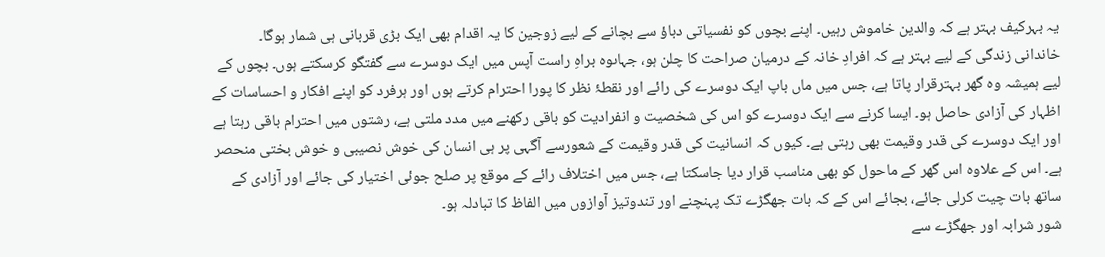یہ بہرکیف بہتر ہے کہ والدین خاموش رہیں۔ اپنے بچوں کو نفسیاتی دباؤ سے بچانے کے لیے زوجین کا یہ اقدام بھی ایک بڑی قربانی ہی شمار ہوگا۔
خاندانی زندگی کے لیے بہتر ہے کہ افرادِ خانہ کے درمیان صراحت کا چلن ہو، جہاںوہ براہِ راست آپس میں ایک دوسرے سے گفتگو کرسکتے ہوں۔ بچوں کے لیے ہمیشہ وہ گھر بہترقرار پاتا ہے، جس میں ماں باپ ایک دوسرے کی رائے اور نقطۂ نظر کا پورا احترام کرتے ہوں اور ہرفرد کو اپنے افکار و احساسات کے اظہار کی آزادی حاصل ہو۔ ایسا کرنے سے ایک دوسرے کو اس کی شخصیت و انفرادیت کو باقی رکھنے میں مدد ملتی ہے، رشتوں میں احترام باقی رہتا ہے اور ایک دوسرے کی قدر وقیمت بھی رہتی ہے۔ کیوں کہ انسانیت کی قدر وقیمت کے شعورسے آگہی پر ہی انسان کی خوش نصیبی و خوش بختی منحصر ہے۔ اس کے علاوہ اس گھر کے ماحول کو بھی مناسب قرار دیا جاسکتا ہے، جس میں اختلاف رائے کے موقع پر صلح جوئی اختیار کی جائے اور آزادی کے ساتھ بات چیت کرلی جائے، بجائے اس کے کہ بات جھگڑے تک پہنچنے اور تندوتیز آوازوں میں الفاظ کا تبادلہ ہو۔
شور شرابہ اور جھگڑے سے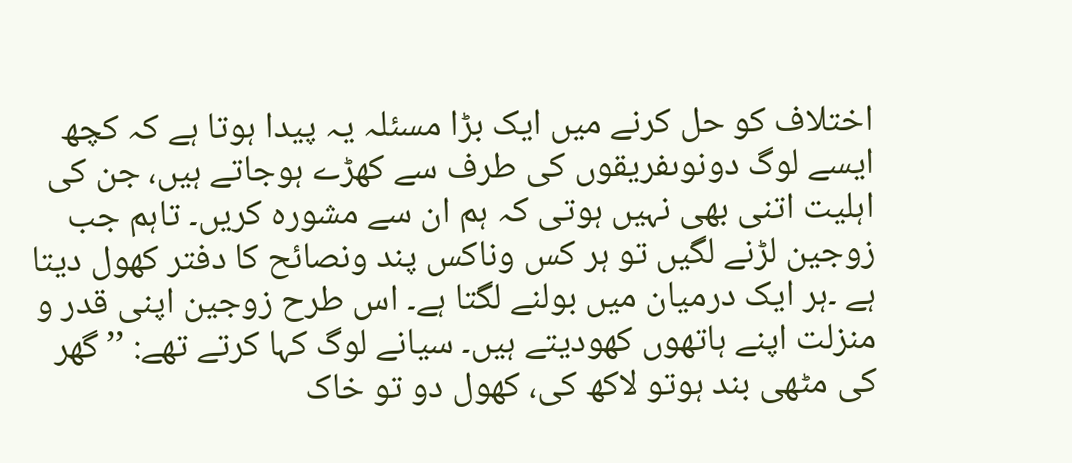اختلاف کو حل کرنے میں ایک بڑا مسئلہ یہ پیدا ہوتا ہے کہ کچھ ایسے لوگ دونوںفریقوں کی طرف سے کھڑے ہوجاتے ہیں، جن کی اہلیت اتنی بھی نہیں ہوتی کہ ہم ان سے مشورہ کریں۔ تاہم جب زوجین لڑنے لگیں تو ہر کس وناکس پند ونصائح کا دفتر کھول دیتا ہے ۔ہر ایک درمیان میں بولنے لگتا ہے۔ اس طرح زوجین اپنی قدر و منزلت اپنے ہاتھوں کھودیتے ہیں۔ سیانے لوگ کہا کرتے تھے: ’’گھر کی مٹھی بند ہوتو لاکھ کی، کھول دو تو خاک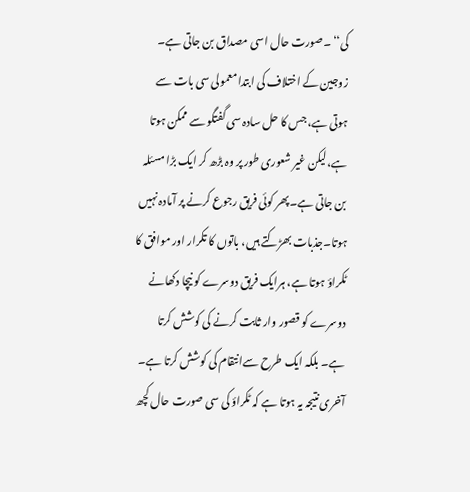کی‘‘ ۔صورت حال اسی مصداق بن جاتی ہے۔
زوجین کے اختلاف کی ابتدا معمولی سی بات سے ہوتی ہے، جس کا حل سادہ سی گفتگو سے ممکن ہوتا ہے،لیکن غیر شعوری طور پر وہ بڑھ کر ایک بڑا مسئلہ بن جاتی ہے۔پھر کوئی فریق رجوع کرنے پر آمادہ نہیں ہوتا۔جذبات بھڑکتے ہیں، باتوں کا تکرار اور موافق کا ٹکراؤ ہوتا ہے، ہرایک فریق دوسرے کو نیچا دکھانے دوسرے کو قصور وار ثابت کرنے کی کوشش کرتا ہے۔ بلکہ ایک طرح سےانتقام کی کوشش کرتا ہے۔ آخری نتیجہ یہ ہوتا ہے کہ ٹکراؤ کی سی صورت حال کچھ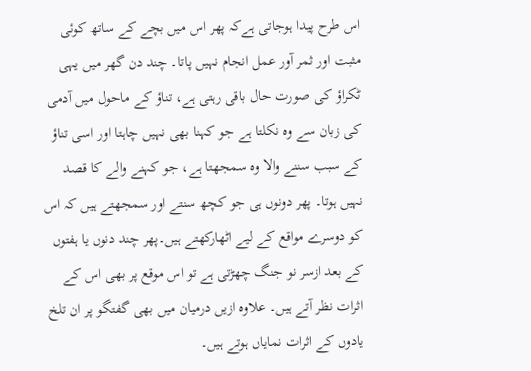اس طرح پیدا ہوجاتی ہےکہ پھر اس میں بچے کے ساتھ کوئی مثبت اور ثمر آور عمل انجام نہیں پاتا۔ چند دن گھر میں یہی ٹکراؤ کی صورت حال باقی رہتی ہے، تناؤ کے ماحول میں آدمی کی زبان سے وہ نکلتا ہے جو کہنا بھی نہیں چاہتا اور اسی تناؤ کے سبب سننے والا وہ سمجھتا ہے، جو کہنے والے کا قصد نہیں ہوتا۔ پھر دونوں ہی جو کچھ سنتے اور سمجھتے ہیں کہ اس کو دوسرے مواقع کے لیے اٹھارکھتے ہیں۔پھر چند دنوں یا ہفتوں کے بعد ازسر نو جنگ چھڑتی ہے تو اس موقع پر بھی اس کے اثرات نظر آتے ہیں۔ علاوہ ازیں درمیان میں بھی گفتگو پر ان تلخ یادوں کے اثرات نمایاں ہوتے ہیں۔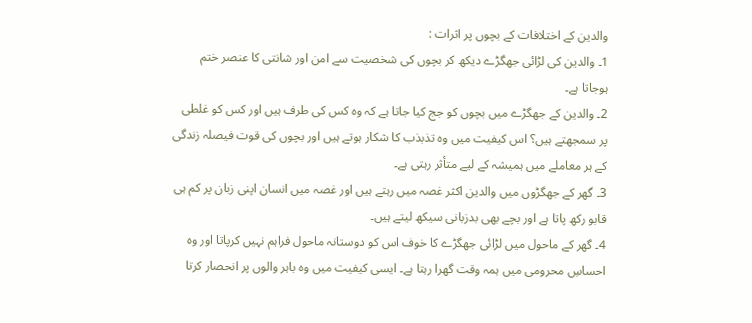والدین کے اختلافات کے بچوں پر اثرات :
1۔ والدین کی لڑائی جھگڑے دیکھ کر بچوں کی شخصیت سے امن اور شانتی کا عنصر ختم ہوجاتا ہے۔
2۔ والدین کے جھگڑے میں بچوں کو جج کیا جاتا ہے کہ وہ کس کی طرف ہیں اور کس کو غلطی پر سمجھتے ہیں؟ اس کیفیت میں وہ تذبذب کا شکار ہوتے ہیں اور بچوں کی قوت فیصلہ زندگی کے ہر معاملے میں ہمیشہ کے لیے متأثر رہتی ہے۔
3۔ گھر کے جھگڑوں میں والدین اکثر غصہ میں رہتے ہیں اور غصہ میں انسان اپنی زبان پر کم ہی قابو رکھ پاتا ہے اور بچے بھی بدزبانی سیکھ لیتے ہیں۔
4۔ گھر کے ماحول میں لڑائی جھگڑے کا خوف اس کو دوستانہ ماحول فراہم نہیں کرپاتا اور وہ احساسِ محرومی میں ہمہ وقت گھرا رہتا ہے۔ ایسی کیفیت میں وہ باہر والوں پر انحصار کرتا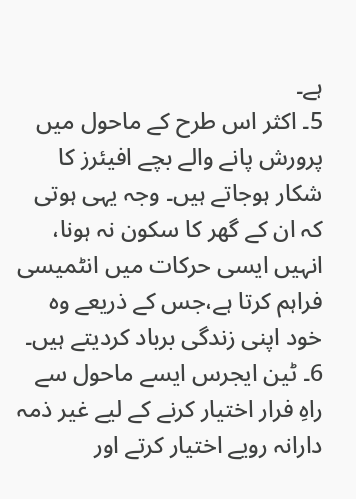ہے۔
5۔ اکثر اس طرح کے ماحول میں پرورش پانے والے بچے افیئرز کا شکار ہوجاتے ہیں۔ وجہ یہی ہوتی کہ ان کے گھر کا سکون نہ ہونا، انہیں ایسی حرکات میں انٹمیسی فراہم کرتا ہے،جس کے ذریعے وہ خود اپنی زندگی برباد کردیتے ہیں۔
6۔ ٹین ایجرس ایسے ماحول سے راہِ فرار اختیار کرنے کے لیے غیر ذمہ دارانہ رویے اختیار کرتے اور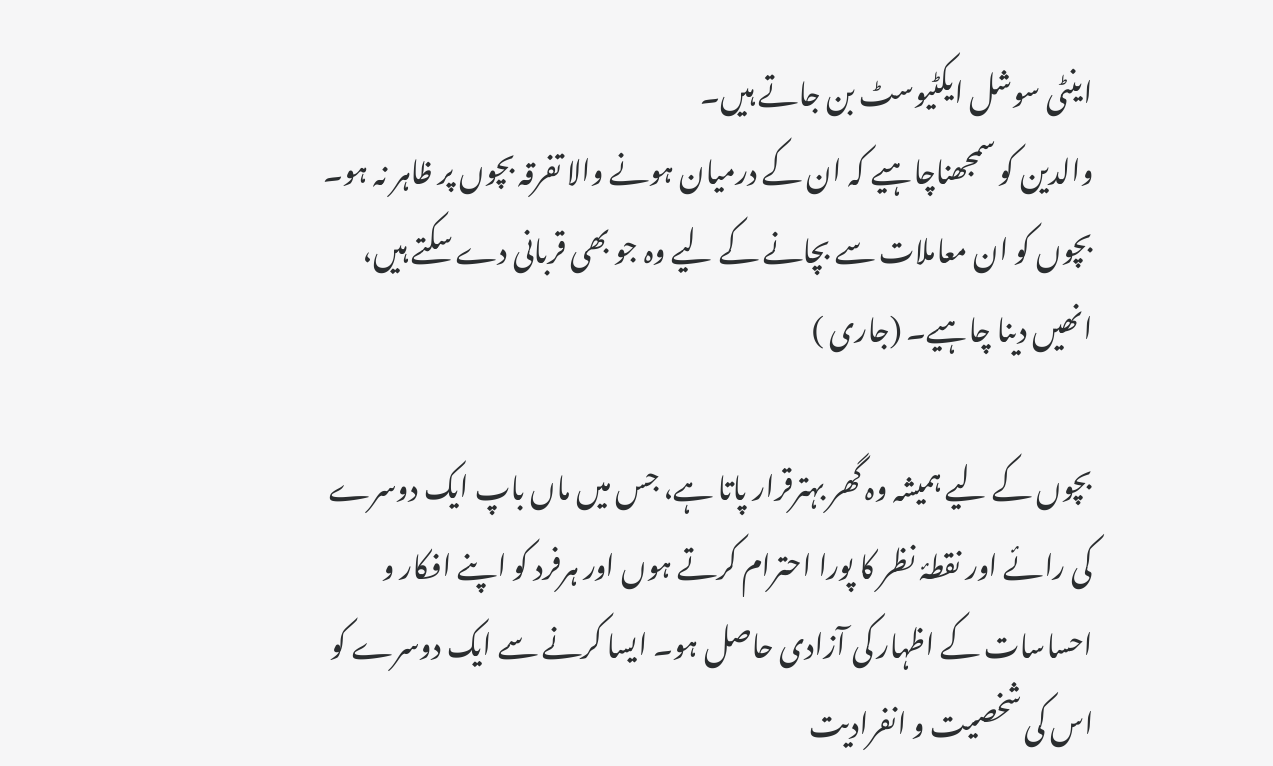اینٹی سوشل ایکٹیوسٹ بن جاتے ہیں۔
والدین کو سمجھناچاہیے کہ ان کے درمیان ہونے والا تفرقہ بچوں پر ظاہر نہ ہو۔ بچوں کو ان معاملات سے بچانے کے لیے وہ جو بھی قربانی دے سکتے ہیں، انھیں دینا چاہیے۔ (جاری )

بچوں کے لیے ہمیشہ وہ گھر بہترقرار پاتا ہے، جس میں ماں باپ ایک دوسرے کی رائے اور نقطۂ نظر کا پورا احترام کرتے ہوں اور ہرفرد کو اپنے افکار و احساسات کے اظہار کی آزادی حاصل ہو۔ ایسا کرنے سے ایک دوسرے کو اس کی شخصیت و انفرادیت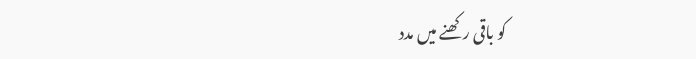کو باقی رکھنے میں مدد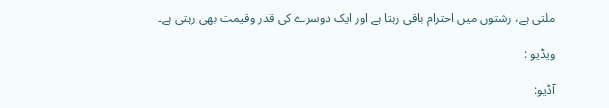ملتی ہے، رشتوں میں احترام باقی رہتا ہے اور ایک دوسرے کی قدر وقیمت بھی رہتی ہے۔

ویڈیو :

آڈیو: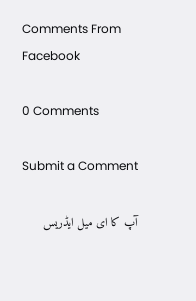Comments From Facebook

0 Comments

Submit a Comment

آپ کا ای میل ایڈریس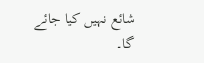شائع نہیں کیا جائے گا۔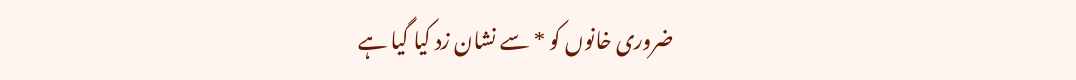ضروری خانوں کو * سے نشان زد کیا گیا ہے